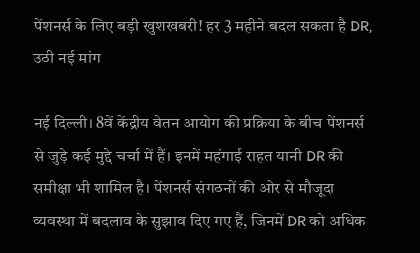पेंशनर्स के लिए बड़ी खुशखबरी! हर 3 महीने बदल सकता है DR, उठी नई मांग

नई दिल्ली। 8वें केंद्रीय वेतन आयोग की प्रक्रिया के बीच पेंशनर्स से जुड़े कई मुद्दे चर्चा में हैं। इनमें महंगाई राहत यानी DR की समीक्षा भी शामिल है। पेंशनर्स संगठनों की ओर से मौजूदा व्यवस्था में बदलाव के सुझाव दिए गए हैं, जिनमें DR को अधिक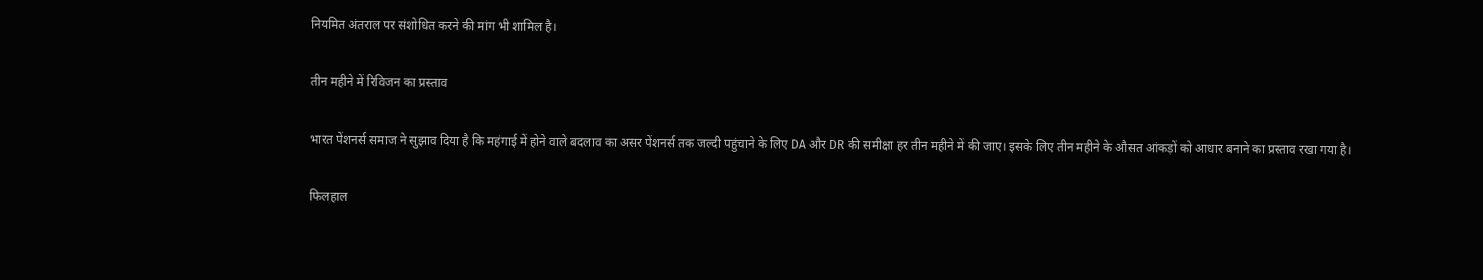नियमित अंतराल पर संशोधित करने की मांग भी शामिल है।

तीन महीने में रिविजन का प्रस्ताव

भारत पेंशनर्स समाज ने सुझाव दिया है कि महंगाई में होने वाले बदलाव का असर पेंशनर्स तक जल्दी पहुंचाने के लिए DA और DR की समीक्षा हर तीन महीने में की जाए। इसके लिए तीन महीने के औसत आंकड़ों को आधार बनाने का प्रस्ताव रखा गया है।

फिलहाल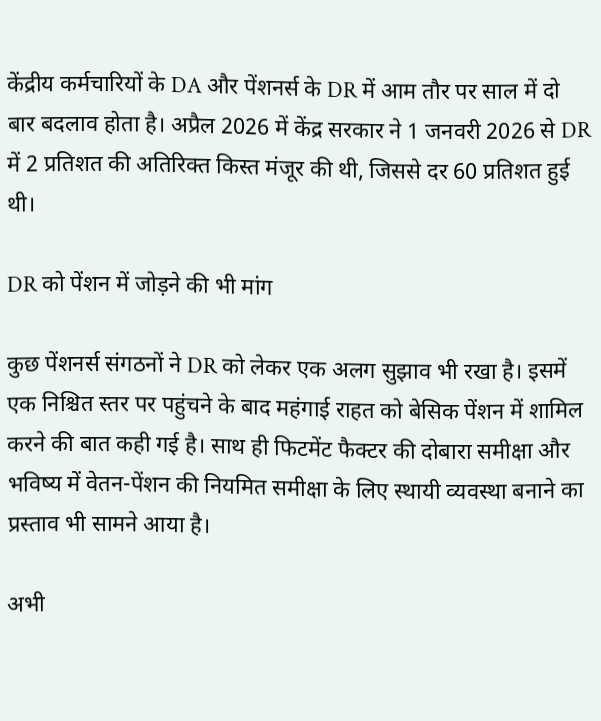केंद्रीय कर्मचारियों के DA और पेंशनर्स के DR में आम तौर पर साल में दो बार बदलाव होता है। अप्रैल 2026 में केंद्र सरकार ने 1 जनवरी 2026 से DR में 2 प्रतिशत की अतिरिक्त किस्त मंजूर की थी, जिससे दर 60 प्रतिशत हुई थी।

DR को पेंशन में जोड़ने की भी मांग

कुछ पेंशनर्स संगठनों ने DR को लेकर एक अलग सुझाव भी रखा है। इसमें एक निश्चित स्तर पर पहुंचने के बाद महंगाई राहत को बेसिक पेंशन में शामिल करने की बात कही गई है। साथ ही फिटमेंट फैक्टर की दोबारा समीक्षा और भविष्य में वेतन-पेंशन की नियमित समीक्षा के लिए स्थायी व्यवस्था बनाने का प्रस्ताव भी सामने आया है।

अभी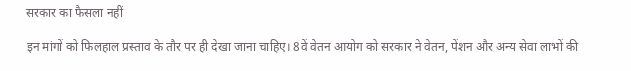सरकार का फैसला नहीं

इन मांगों को फिलहाल प्रस्ताव के तौर पर ही देखा जाना चाहिए। 8वें वेतन आयोग को सरकार ने वेतन, पेंशन और अन्य सेवा लाभों की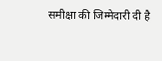समीक्षा की जिम्मेदारी दी है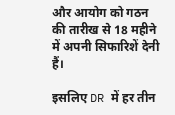और आयोग को गठन की तारीख से 18 महीने में अपनी सिफारिशें देनी हैं।

इसलिए DR में हर तीन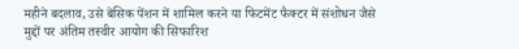महीने बदलाव, उसे बेसिक पेंशन में शामिल करने या फिटमेंट फैक्टर में संशोधन जैसे मुद्दों पर अंतिम तस्वीर आयोग की सिफारिश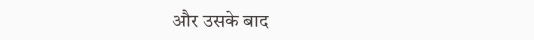और उसके बाद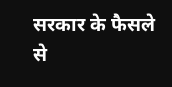सरकार के फैसले से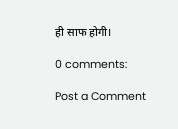ही साफ होगी।

0 comments:

Post a Comment